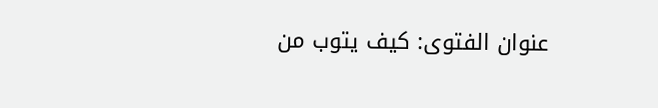عنوان الفتوى: كيف يتوب من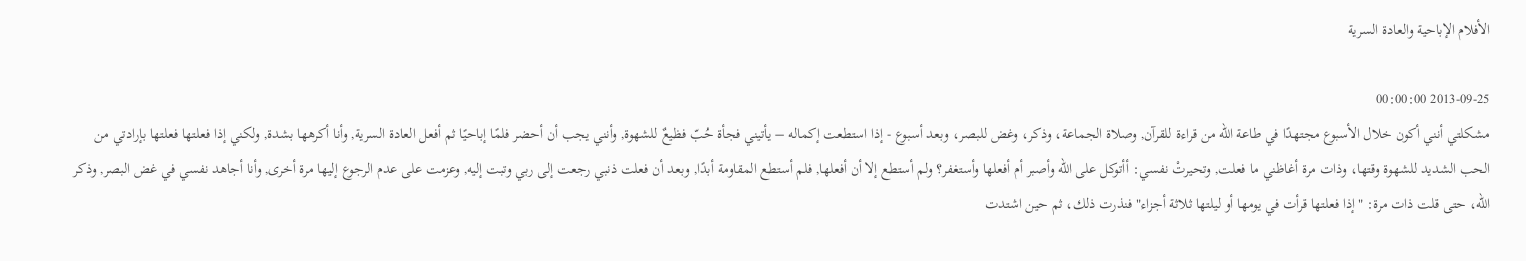الأفلام الإباحية والعادة السرية

2013-09-25 00:00:00
مشكلتي أنني أكون خلال الأسبوع مجتهدًا في طاعة الله من قراءة للقرآن, وصلاة الجماعة، وذكر، وغض للبصر، وبعد أسبوع - إذا استطعت إكماله – يأتيني فجأة حُبّ فظيعٌ للشهوة, وأنني يجب أن أحضر فلمًا إباحيًا ثم أفعل العادة السرية, وأنا أكرهها بشدة, ولكني إذا فعلتها فعلتها بإرادتي من الحب الشديد للشهوة وقتها، وذات مرة أغاظني ما فعلت, وتحيرتْ نفسي: أأتوكل على الله وأصبر أم أفعلها وأستغفر؟ ولم أستطع إلا أن أفعلها, فلم أستطع المقاومة أبدًا, وبعد أن فعلت ذنبي رجعت إلى ربي وتبت إليه, وعزمت على عدم الرجوع إليها مرة أخرى, وأنا أجاهد نفسي في غض البصر, وذكر الله، حتى قلت ذات مرة: "إذا فعلتها قرأت في يومها أو ليلتها ثلاثة أجزاء" فنذرت ذلك، ثم حين اشتدت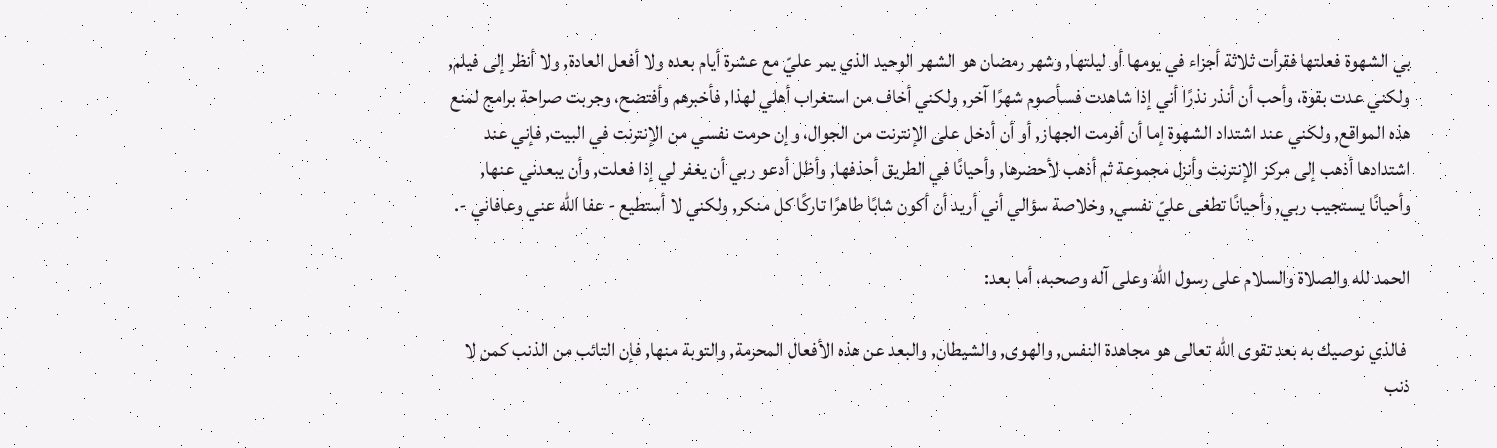بي الشهوة فعلتها فقرأت ثلاثة أجزاء في يومها أو ليلتها, وشهر رمضان هو الشهر الوحيد الذي يمر عليّ مع عشرة أيام بعده ولا أفعل العادة, ولا أنظر إلى فيلم, ولكني عدت بقوة، وأحب أن أنذر نذرًا أني إذا شاهدت فسأصوم شهرًا آخر, ولكني أخاف من استغراب أهلي لهذا, فأخبرهم وأفتضح، وجربت صراحة برامج لمنع هذه المواقع, ولكني عند اشتداد الشهوة إما أن أفرمت الجهاز, أو أن أدخل على الإنترنت من الجوال، وإن حرمت نفسي من الإنترنت في البيت, فإني عند اشتدادها أذهب إلى مركز الإنترنت وأنزل مجموعة ثم أذهب لأحضرها, وأحيانًا في الطريق أحذفها, وأظل أدعو ربي أن يغفر لي إذا فعلت, وأن يبعدني عنها, وأحيانًا يستجيب ربي, وأحيانًا تطغى عليّ نفسي, وخلاصة سؤالي أني أريد أن أكون شابًا طاهرًا تاركًا كل منكر, ولكني لا أستطيع - عفا الله عني وعافاني -.

الحمد لله والصلاة والسلام على رسول الله وعلى آله وصحبه، أما بعد:

 فالذي نوصيك به بعد تقوى الله تعالى هو مجاهدة النفس, والهوى, والشيطان, والبعد عن هذه الأفعال المحرمة, والتوبة منها, فإن التائب من الذنب كمن لا ذنب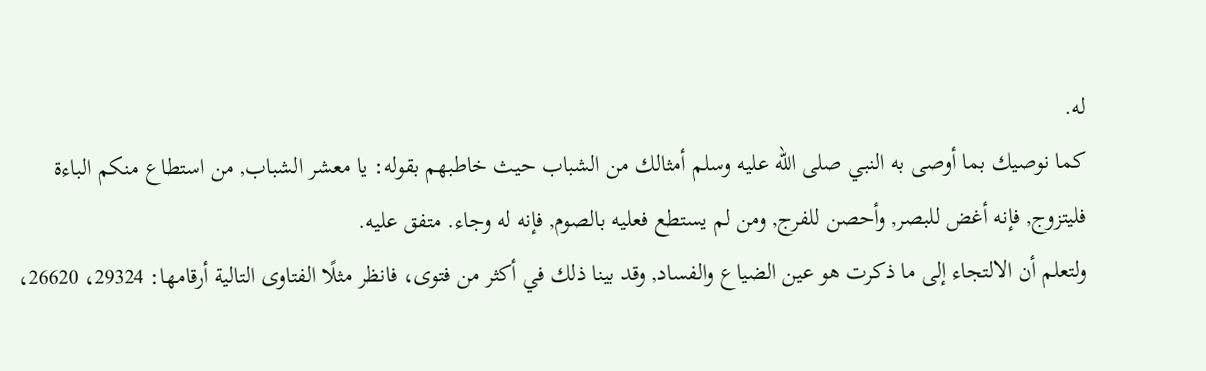له.
كما نوصيك بما أوصى به النبي صلى الله عليه وسلم أمثالك من الشباب حيث خاطبهم بقوله: يا معشر الشباب, من استطاع منكم الباءة فليتزوج, فإنه أغض للبصر, وأحصن للفرج, ومن لم يستطع فعليه بالصوم, فإنه له وجاء. متفق عليه.
ولتعلم أن الالتجاء إلى ما ذكرت هو عين الضياع والفساد, وقد بينا ذلك في أكثر من فتوى، فانظر مثلًا الفتاوى التالية أرقامها: 29324، 26620،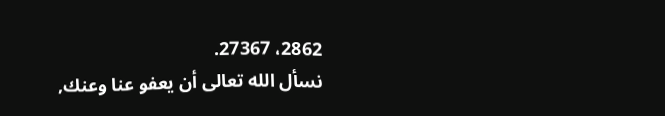2862، 27367.
نسأل الله تعالى أن يعفو عنا وعنك,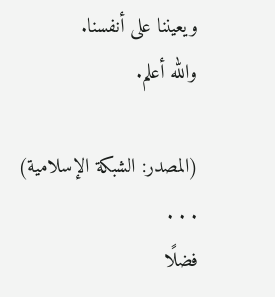ويعيننا على أنفسنا.
والله أعلم.

(المصدر: الشبكة الإسلامية)
. . .
فضلًا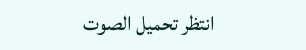انتظر تحميل الصوت